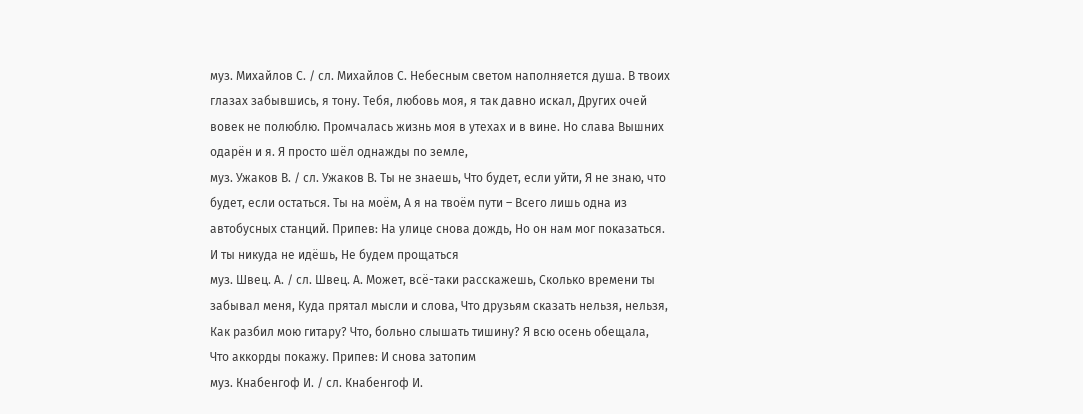муз. Михайлов С. / сл. Михайлов С. Небесным светом наполняется душа. В твоих глазах забывшись, я тону. Тебя, любовь моя, я так давно искал, Других очей вовек не полюблю. Промчалась жизнь моя в утехах и в вине. Но слава Вышних одарён и я. Я просто шёл однажды по земле,
муз. Ужаков В. / сл. Ужаков В. Ты не знаешь, Что будет, если уйти, Я не знаю, что будет, если остаться. Ты на моём, А я на твоём пути – Всего лишь одна из автобусных станций. Припев: На улице снова дождь, Но он нам мог показаться. И ты никуда не идёшь, Не будем прощаться
муз. Швец. А. / сл. Швец. А. Может, всё-таки расскажешь, Сколько времени ты забывал меня, Куда прятал мысли и слова, Что друзьям сказать нельзя, нельзя, Как разбил мою гитару? Что, больно слышать тишину? Я всю осень обещала, Что аккорды покажу. Припев: И снова затопим
муз. Кнабенгоф И. / сл. Кнабенгоф И.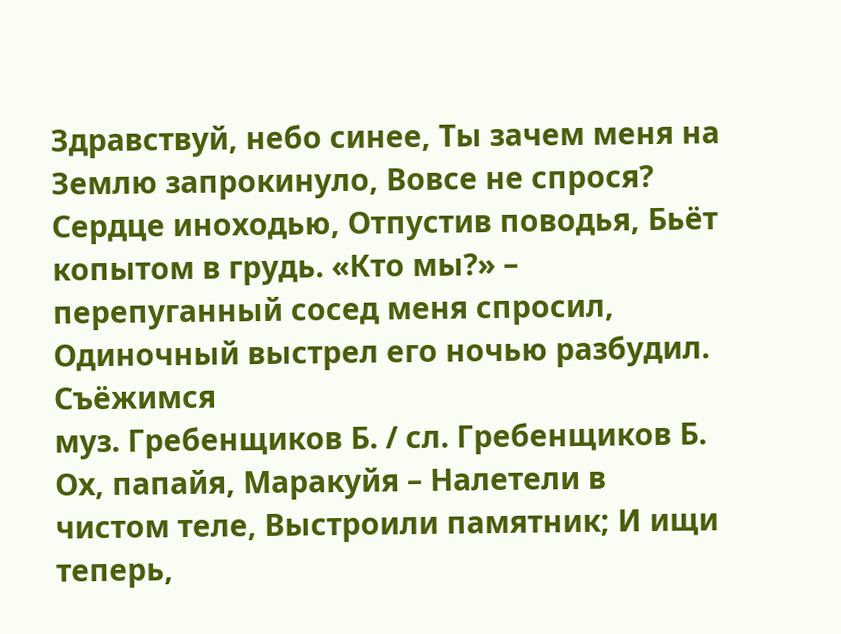Здравствуй, небо синее, Ты зачем меня на Землю запрокинуло, Вовсе не спрося? Сердце иноходью, Отпустив поводья, Бьёт копытом в грудь. «Кто мы?» – перепуганный сосед меня спросил, Одиночный выстрел его ночью разбудил. Съёжимся
муз. Гребенщиков Б. / сл. Гребенщиков Б. Ох, папайя, Маракуйя – Налетели в чистом теле, Выстроили памятник; И ищи теперь,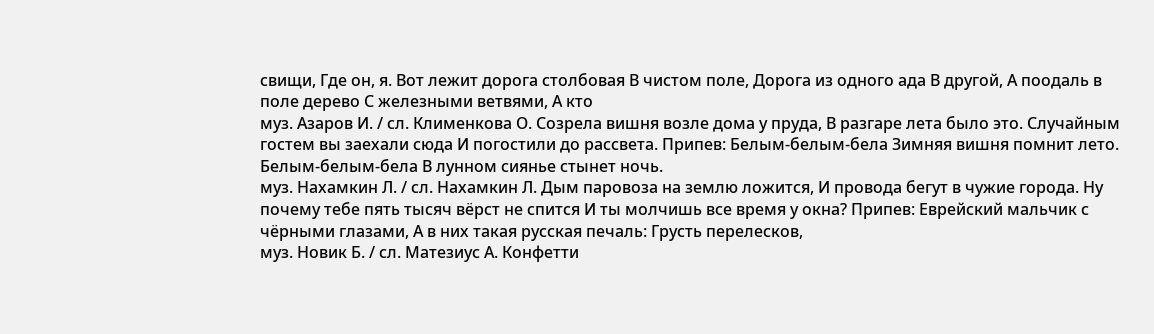свищи, Где он, я. Вот лежит дорога столбовая В чистом поле, Дорога из одного ада В другой, А поодаль в поле дерево С железными ветвями, А кто
муз. Азаров И. / сл. Клименкова О. Созрела вишня возле дома у пруда, В разгаре лета было это. Случайным гостем вы заехали сюда И погостили до рассвета. Припев: Белым-белым-бела Зимняя вишня помнит лето. Белым-белым-бела В лунном сиянье стынет ночь.
муз. Нахамкин Л. / сл. Нахамкин Л. Дым паровоза на землю ложится, И провода бегут в чужие города. Ну почему тебе пять тысяч вёрст не спится И ты молчишь все время у окна? Припев: Еврейский мальчик с чёрными глазами, А в них такая русская печаль: Грусть перелесков,
муз. Новик Б. / сл. Матезиус А. Конфетти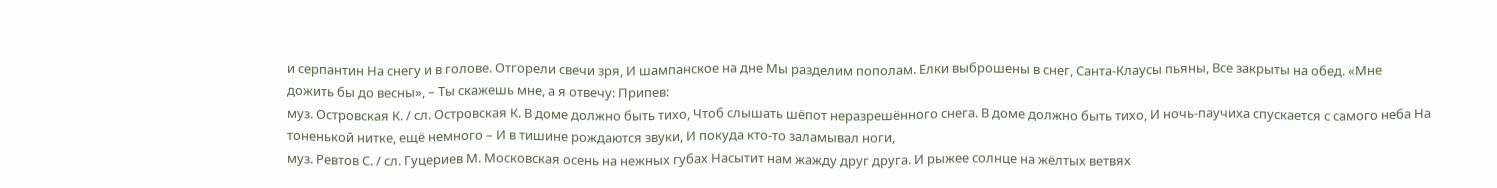и серпантин На снегу и в голове. Отгорели свечи зря, И шампанское на дне Мы разделим пополам. Елки выброшены в снег, Санта-Клаусы пьяны, Все закрыты на обед. «Мне дожить бы до весны», – Ты скажешь мне, а я отвечу: Припев:
муз. Островская К. / сл. Островская К. В доме должно быть тихо, Чтоб слышать шёпот неразрешённого снега. В доме должно быть тихо, И ночь-паучиха спускается с самого неба На тоненькой нитке, ещё немного – И в тишине рождаются звуки, И покуда кто-то заламывал ноги,
муз. Ревтов С. / сл. Гуцериев М. Московская осень на нежных губах Насытит нам жажду друг друга. И рыжее солнце на жёлтых ветвях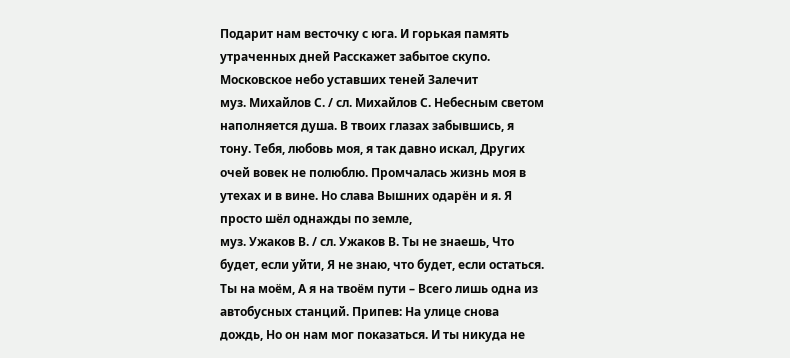Подарит нам весточку с юга. И горькая память утраченных дней Расскажет забытое скупо. Московское небо уставших теней Залечит
муз. Михайлов С. / сл. Михайлов С. Небесным светом наполняется душа. В твоих глазах забывшись, я тону. Тебя, любовь моя, я так давно искал, Других очей вовек не полюблю. Промчалась жизнь моя в утехах и в вине. Но слава Вышних одарён и я. Я просто шёл однажды по земле,
муз. Ужаков В. / сл. Ужаков В. Ты не знаешь, Что будет, если уйти, Я не знаю, что будет, если остаться. Ты на моём, А я на твоём пути – Всего лишь одна из автобусных станций. Припев: На улице снова дождь, Но он нам мог показаться. И ты никуда не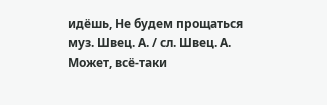идёшь, Не будем прощаться
муз. Швец. А. / сл. Швец. А. Может, всё-таки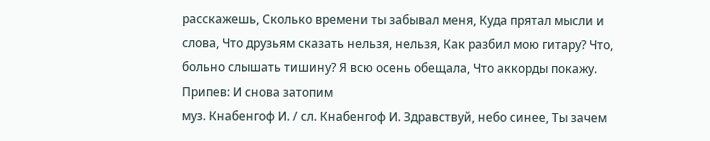расскажешь, Сколько времени ты забывал меня, Куда прятал мысли и слова, Что друзьям сказать нельзя, нельзя, Как разбил мою гитару? Что, больно слышать тишину? Я всю осень обещала, Что аккорды покажу. Припев: И снова затопим
муз. Кнабенгоф И. / сл. Кнабенгоф И. Здравствуй, небо синее, Ты зачем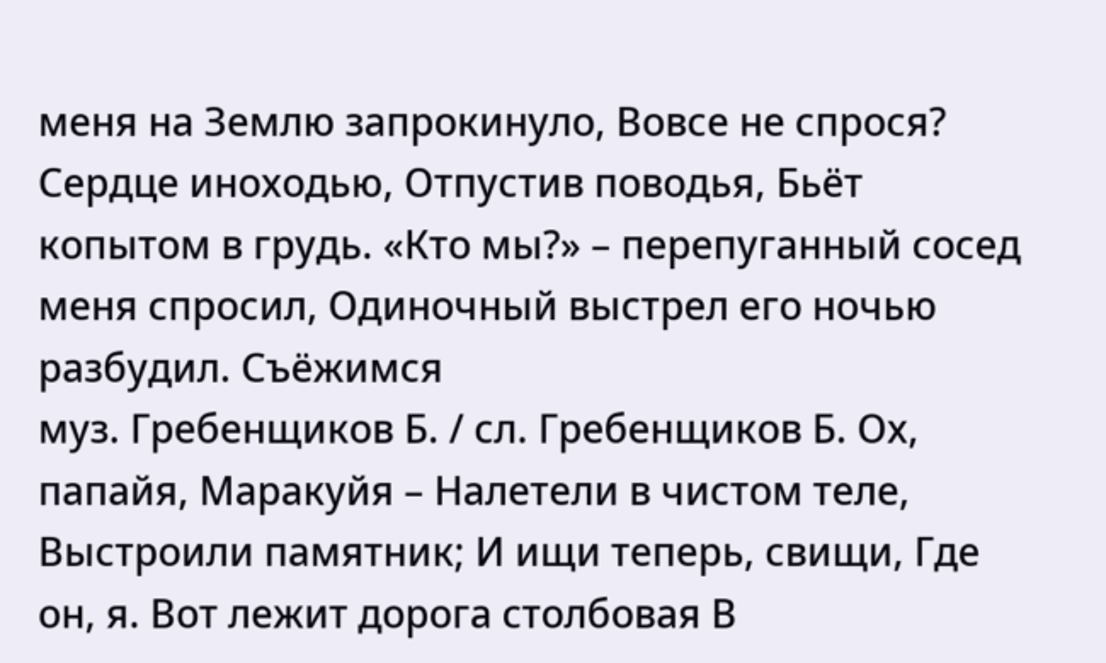меня на Землю запрокинуло, Вовсе не спрося? Сердце иноходью, Отпустив поводья, Бьёт копытом в грудь. «Кто мы?» – перепуганный сосед меня спросил, Одиночный выстрел его ночью разбудил. Съёжимся
муз. Гребенщиков Б. / сл. Гребенщиков Б. Ох, папайя, Маракуйя – Налетели в чистом теле, Выстроили памятник; И ищи теперь, свищи, Где он, я. Вот лежит дорога столбовая В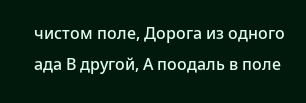чистом поле, Дорога из одного ада В другой, А поодаль в поле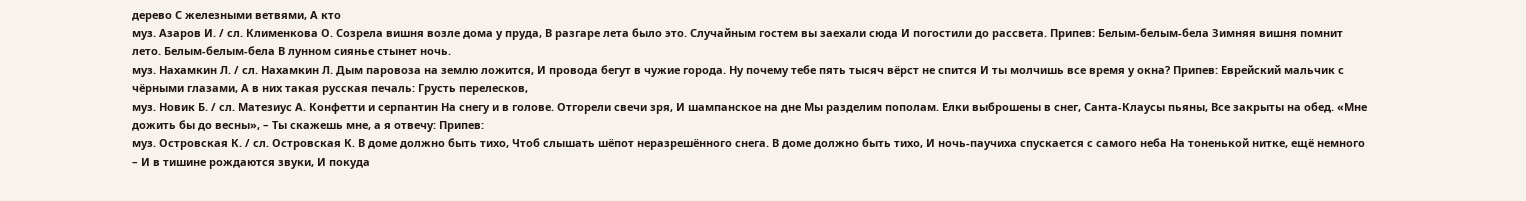дерево С железными ветвями, А кто
муз. Азаров И. / сл. Клименкова О. Созрела вишня возле дома у пруда, В разгаре лета было это. Случайным гостем вы заехали сюда И погостили до рассвета. Припев: Белым-белым-бела Зимняя вишня помнит лето. Белым-белым-бела В лунном сиянье стынет ночь.
муз. Нахамкин Л. / сл. Нахамкин Л. Дым паровоза на землю ложится, И провода бегут в чужие города. Ну почему тебе пять тысяч вёрст не спится И ты молчишь все время у окна? Припев: Еврейский мальчик с чёрными глазами, А в них такая русская печаль: Грусть перелесков,
муз. Новик Б. / сл. Матезиус А. Конфетти и серпантин На снегу и в голове. Отгорели свечи зря, И шампанское на дне Мы разделим пополам. Елки выброшены в снег, Санта-Клаусы пьяны, Все закрыты на обед. «Мне дожить бы до весны», – Ты скажешь мне, а я отвечу: Припев:
муз. Островская К. / сл. Островская К. В доме должно быть тихо, Чтоб слышать шёпот неразрешённого снега. В доме должно быть тихо, И ночь-паучиха спускается с самого неба На тоненькой нитке, ещё немного – И в тишине рождаются звуки, И покуда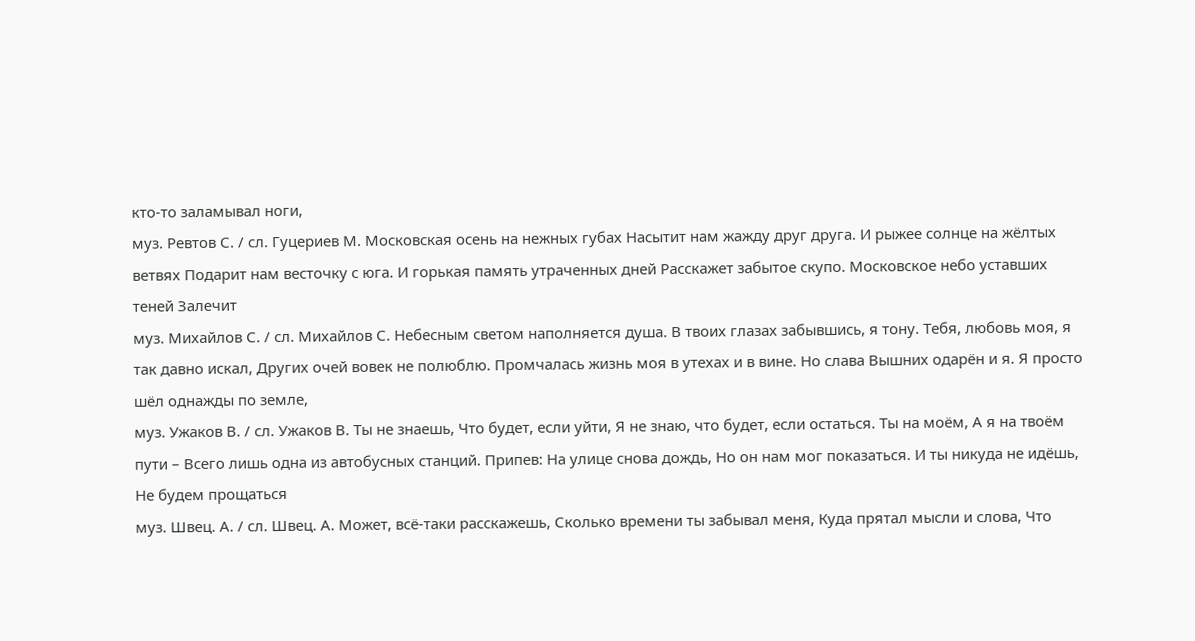кто-то заламывал ноги,
муз. Ревтов С. / сл. Гуцериев М. Московская осень на нежных губах Насытит нам жажду друг друга. И рыжее солнце на жёлтых ветвях Подарит нам весточку с юга. И горькая память утраченных дней Расскажет забытое скупо. Московское небо уставших теней Залечит
муз. Михайлов С. / сл. Михайлов С. Небесным светом наполняется душа. В твоих глазах забывшись, я тону. Тебя, любовь моя, я так давно искал, Других очей вовек не полюблю. Промчалась жизнь моя в утехах и в вине. Но слава Вышних одарён и я. Я просто шёл однажды по земле,
муз. Ужаков В. / сл. Ужаков В. Ты не знаешь, Что будет, если уйти, Я не знаю, что будет, если остаться. Ты на моём, А я на твоём пути – Всего лишь одна из автобусных станций. Припев: На улице снова дождь, Но он нам мог показаться. И ты никуда не идёшь, Не будем прощаться
муз. Швец. А. / сл. Швец. А. Может, всё-таки расскажешь, Сколько времени ты забывал меня, Куда прятал мысли и слова, Что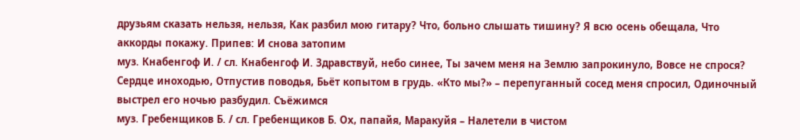друзьям сказать нельзя, нельзя, Как разбил мою гитару? Что, больно слышать тишину? Я всю осень обещала, Что аккорды покажу. Припев: И снова затопим
муз. Кнабенгоф И. / сл. Кнабенгоф И. Здравствуй, небо синее, Ты зачем меня на Землю запрокинуло, Вовсе не спрося? Сердце иноходью, Отпустив поводья, Бьёт копытом в грудь. «Кто мы?» – перепуганный сосед меня спросил, Одиночный выстрел его ночью разбудил. Съёжимся
муз. Гребенщиков Б. / сл. Гребенщиков Б. Ох, папайя, Маракуйя – Налетели в чистом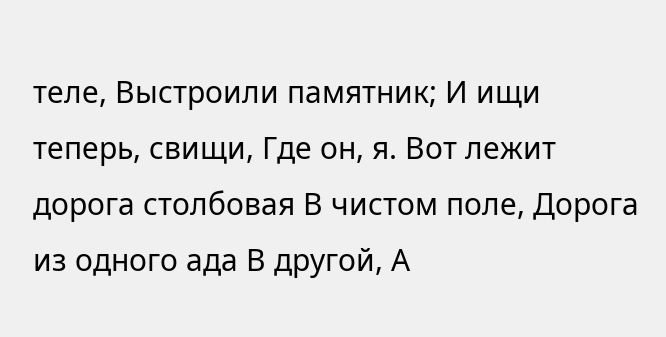теле, Выстроили памятник; И ищи теперь, свищи, Где он, я. Вот лежит дорога столбовая В чистом поле, Дорога из одного ада В другой, А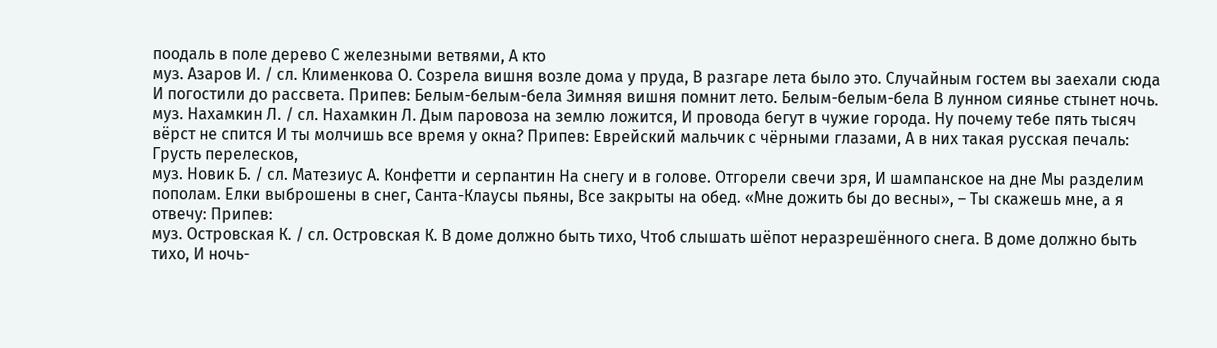поодаль в поле дерево С железными ветвями, А кто
муз. Азаров И. / сл. Клименкова О. Созрела вишня возле дома у пруда, В разгаре лета было это. Случайным гостем вы заехали сюда И погостили до рассвета. Припев: Белым-белым-бела Зимняя вишня помнит лето. Белым-белым-бела В лунном сиянье стынет ночь.
муз. Нахамкин Л. / сл. Нахамкин Л. Дым паровоза на землю ложится, И провода бегут в чужие города. Ну почему тебе пять тысяч вёрст не спится И ты молчишь все время у окна? Припев: Еврейский мальчик с чёрными глазами, А в них такая русская печаль: Грусть перелесков,
муз. Новик Б. / сл. Матезиус А. Конфетти и серпантин На снегу и в голове. Отгорели свечи зря, И шампанское на дне Мы разделим пополам. Елки выброшены в снег, Санта-Клаусы пьяны, Все закрыты на обед. «Мне дожить бы до весны», – Ты скажешь мне, а я отвечу: Припев:
муз. Островская К. / сл. Островская К. В доме должно быть тихо, Чтоб слышать шёпот неразрешённого снега. В доме должно быть тихо, И ночь-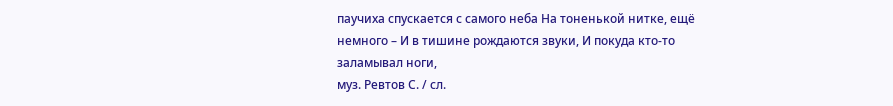паучиха спускается с самого неба На тоненькой нитке, ещё немного – И в тишине рождаются звуки, И покуда кто-то заламывал ноги,
муз. Ревтов С. / сл.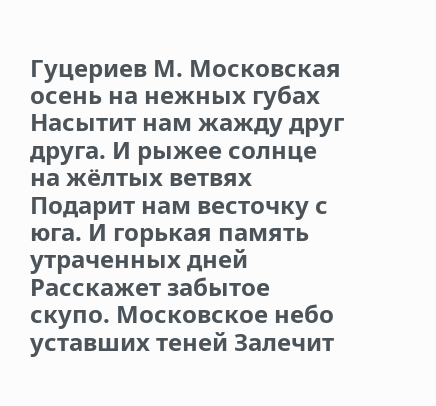Гуцериев М. Московская осень на нежных губах Насытит нам жажду друг друга. И рыжее солнце на жёлтых ветвях Подарит нам весточку с юга. И горькая память утраченных дней Расскажет забытое скупо. Московское небо уставших теней Залечит